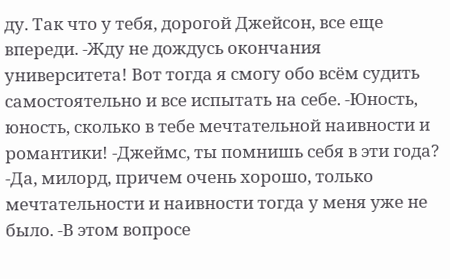ду. Так что у тебя, дорогой Джейсон, все еще впереди. -Жду не дождусь окончания университета! Вот тогда я смогу обо всём судить самостоятельно и все испытать на себе. -Юность, юность, сколько в тебе мечтательной наивности и романтики! -Джеймс, ты помнишь себя в эти года? -Да, милорд, причем очень хорошо, только мечтательности и наивности тогда у меня уже не было. -В этом вопросе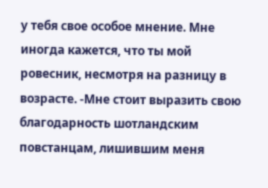у тебя свое особое мнение. Мне иногда кажется, что ты мой ровесник, несмотря на разницу в возрасте. -Мне стоит выразить свою благодарность шотландским повстанцам, лишившим меня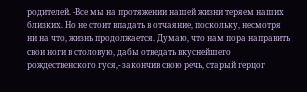родителей. -Все мы на протяжении нашей жизни теряем наших близких. Но не стоит впадать в отчаяние, поскольку, несмотря ни на что, жизнь продолжается. Думаю, что нам пора направить свои ноги в столовую, дабы отведать вкуснейшего рождественского гуся,- закончив свою речь, старый герцог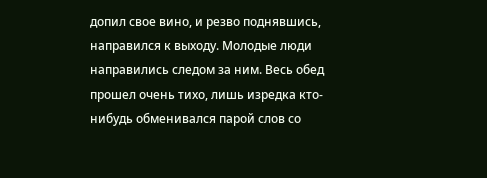допил свое вино, и резво поднявшись, направился к выходу. Молодые люди направились следом за ним. Весь обед прошел очень тихо, лишь изредка кто-нибудь обменивался парой слов со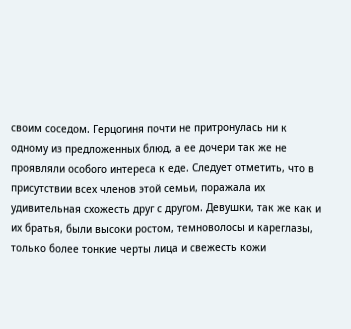своим соседом. Герцогиня почти не притронулась ни к одному из предложенных блюд, а ее дочери так же не проявляли особого интереса к еде. Следует отметить, что в присутствии всех членов этой семьи, поражала их удивительная схожесть друг с другом. Девушки, так же как и их братья, были высоки ростом, темноволосы и кареглазы, только более тонкие черты лица и свежесть кожи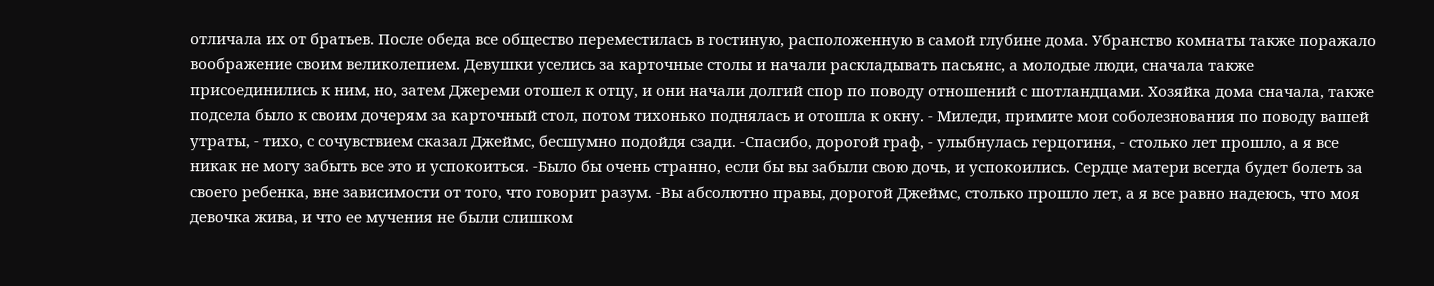отличала их от братьев. После обеда все общество переместилась в гостиную, расположенную в самой глубине дома. Убранство комнаты также поражало воображение своим великолепием. Девушки уселись за карточные столы и начали раскладывать пасьянс, а молодые люди, сначала также присоединились к ним, но, затем Джереми отошел к отцу, и они начали долгий спор по поводу отношений с шотландцами. Хозяйка дома сначала, также подсела было к своим дочерям за карточный стол, потом тихонько поднялась и отошла к окну. - Миледи, примите мои соболезнования по поводу вашей утраты, - тихо, с сочувствием сказал Джеймс, бесшумно подойдя сзади. -Спасибо, дорогой граф, - улыбнулась герцогиня, - столько лет прошло, а я все никак не могу забыть все это и успокоиться. -Было бы очень странно, если бы вы забыли свою дочь, и успокоились. Сердце матери всегда будет болеть за своего ребенка, вне зависимости от того, что говорит разум. -Вы абсолютно правы, дорогой Джеймс, столько прошло лет, а я все равно надеюсь, что моя девочка жива, и что ее мучения не были слишком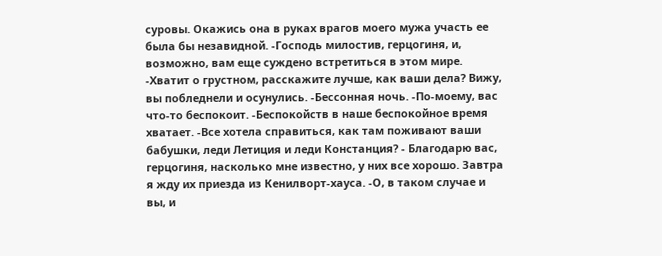суровы. Окажись она в руках врагов моего мужа участь ее была бы незавидной. -Господь милостив, герцогиня, и, возможно, вам еще суждено встретиться в этом мире. -Хватит о грустном, расскажите лучше, как ваши дела? Вижу, вы побледнели и осунулись. -Бессонная ночь. -По-моему, вас что-то беспокоит. -Беспокойств в наше беспокойное время хватает. -Все хотела справиться, как там поживают ваши бабушки, леди Летиция и леди Констанция? - Благодарю вас, герцогиня, насколько мне известно, у них все хорошо. Завтра я жду их приезда из Кенилворт-хауса. -О, в таком случае и вы, и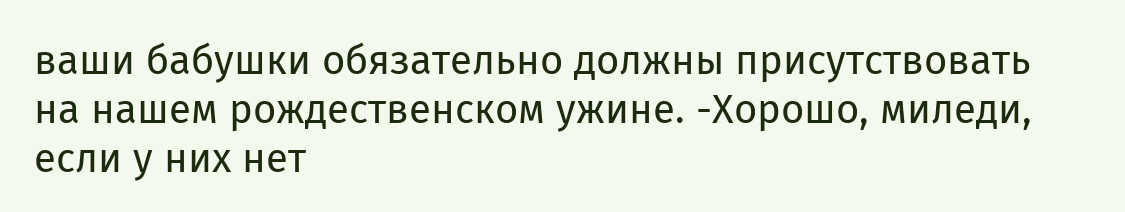ваши бабушки обязательно должны присутствовать на нашем рождественском ужине. -Хорошо, миледи, если у них нет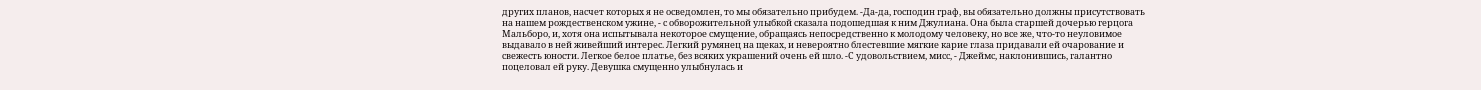других планов, насчет которых я не осведомлен, то мы обязательно прибудем. -Да-да, господин граф, вы обязательно должны присутствовать на нашем рождественском ужине, - с обворожительной улыбкой сказала подошедшая к ним Джулиана. Она была старшей дочерью герцога Мальборо, и, хотя она испытывала некоторое смущение, обращаясь непосредственно к молодому человеку, но все же, что-то неуловимое выдавало в ней живейший интерес. Легкий румянец на щеках, и невероятно блестевшие мягкие карие глаза придавали ей очарование и свежесть юности. Легкое белое платье, без всяких украшений очень ей шло. -С удовольствием, мисс, - Джеймс, наклонившись, галантно поцеловал ей руку. Девушка смущенно улыбнулась и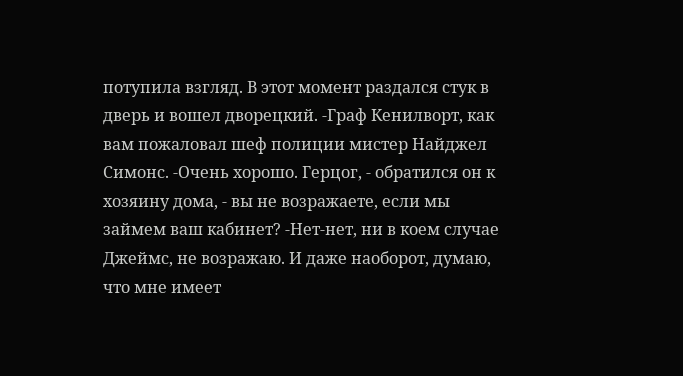потупила взгляд. В этот момент раздался стук в дверь и вошел дворецкий. -Граф Кенилворт, как вам пожаловал шеф полиции мистер Найджел Симонс. -Очень хорошо. Герцог, - обратился он к хозяину дома, - вы не возражаете, если мы займем ваш кабинет? -Нет-нет, ни в коем случае Джеймс, не возражаю. И даже наоборот, думаю, что мне имеет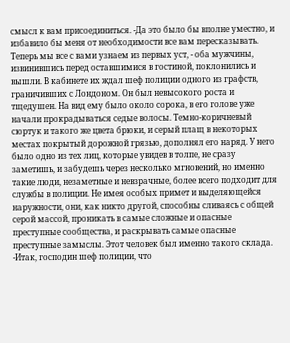смысл к вам присоединиться. -Да это было бы вполне уместно, и избавило бы меня от необходимости все вам пересказывать. Теперь мы все с вами узнаем из первых уст, - оба мужчины, извинившись перед оставшимися в гостиной, поклонились и вышли. В кабинете их ждал шеф полиции одного из графств, граничивших с Лондоном. Он был невысокого роста и тщедушен. На вид ему было около сорока, в его голове уже начали прокрадываться седые волосы. Темно-коричневый сюртук и такого же цвета брюки, и серый плащ в некоторых местах покрытый дорожной грязью, дополнял его наряд. У него было одно из тех лиц, которые увидев в толпе, не сразу заметишь, и забудешь через несколько мгновений, но именно такие люди, незаметные и невзрачные, более всего подходит для службы в полиции. Не имея особых примет и выделяющейся наружности, они, как никто другой, способны сливаясь с общей серой массой, проникать в самые сложные и опасные преступные сообщества, и раскрывать самые опасные преступные замыслы. Этот человек был именно такого склада. -Итак, господин шеф полиции, что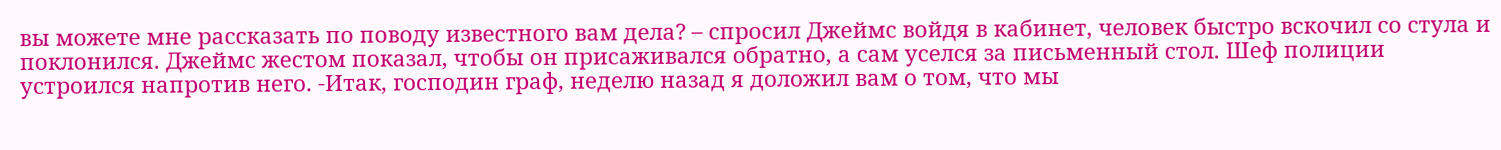вы можете мне рассказать по поводу известного вам дела? – спросил Джеймс войдя в кабинет, человек быстро вскочил со стула и поклонился. Джеймс жестом показал, чтобы он присаживался обратно, а сам уселся за письменный стол. Шеф полиции устроился напротив него. -Итак, господин граф, неделю назад я доложил вам о том, что мы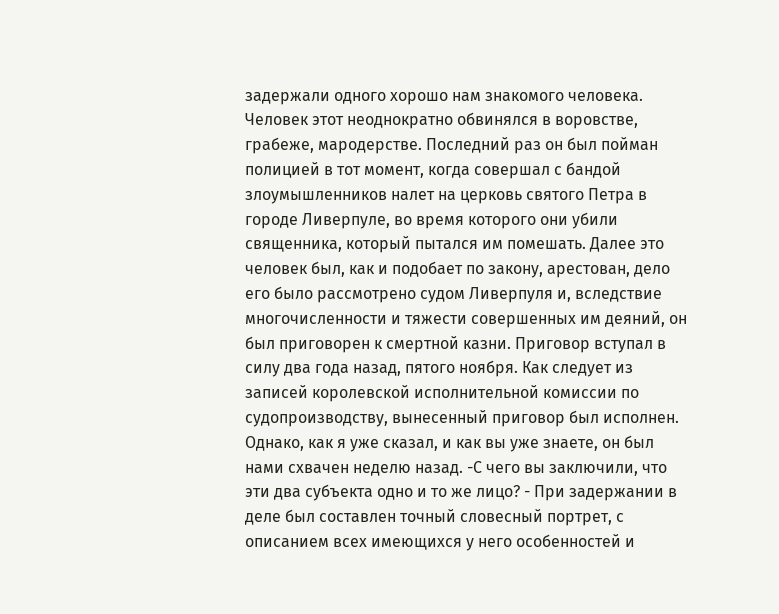задержали одного хорошо нам знакомого человека. Человек этот неоднократно обвинялся в воровстве, грабеже, мародерстве. Последний раз он был пойман полицией в тот момент, когда совершал с бандой злоумышленников налет на церковь святого Петра в городе Ливерпуле, во время которого они убили священника, который пытался им помешать. Далее это человек был, как и подобает по закону, арестован, дело его было рассмотрено судом Ливерпуля и, вследствие многочисленности и тяжести совершенных им деяний, он был приговорен к смертной казни. Приговор вступал в силу два года назад, пятого ноября. Как следует из записей королевской исполнительной комиссии по судопроизводству, вынесенный приговор был исполнен. Однако, как я уже сказал, и как вы уже знаете, он был нами схвачен неделю назад. -С чего вы заключили, что эти два субъекта одно и то же лицо? - При задержании в деле был составлен точный словесный портрет, с описанием всех имеющихся у него особенностей и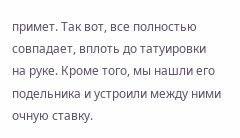примет. Так вот, все полностью совпадает, вплоть до татуировки на руке. Кроме того, мы нашли его подельника и устроили между ними очную ставку.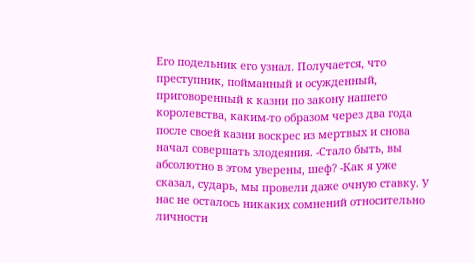Его подельник его узнал. Получается, что преступник, пойманный и осужденный, приговоренный к казни по закону нашего королевства, каким-то образом через два года после своей казни воскрес из мертвых и снова начал совершать злодеяния. -Стало быть, вы абсолютно в этом уверены, шеф? -Как я уже сказал, сударь, мы провели даже очную ставку. У нас не осталось никаких сомнений относительно личности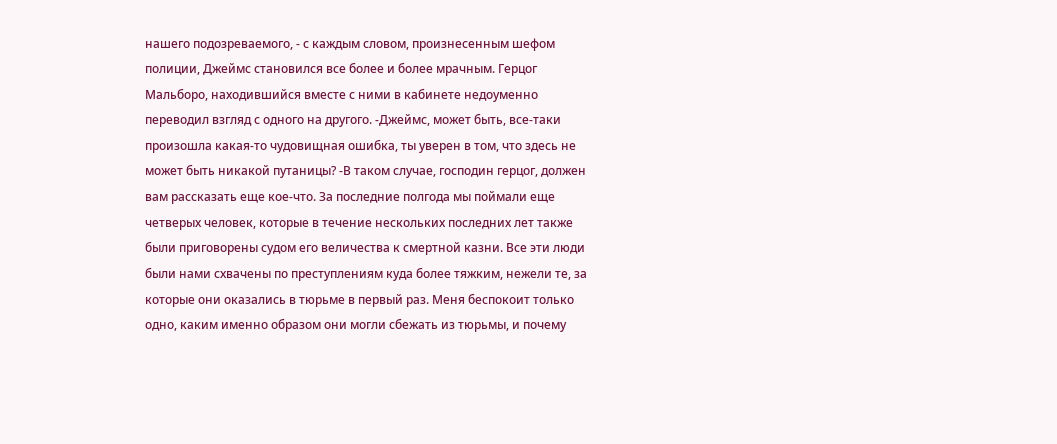нашего подозреваемого, - с каждым словом, произнесенным шефом полиции, Джеймс становился все более и более мрачным. Герцог Мальборо, находившийся вместе с ними в кабинете недоуменно переводил взгляд с одного на другого. -Джеймс, может быть, все-таки произошла какая-то чудовищная ошибка, ты уверен в том, что здесь не может быть никакой путаницы? -В таком случае, господин герцог, должен вам рассказать еще кое-что. За последние полгода мы поймали еще четверых человек, которые в течение нескольких последних лет также были приговорены судом его величества к смертной казни. Все эти люди были нами схвачены по преступлениям куда более тяжким, нежели те, за которые они оказались в тюрьме в первый раз. Меня беспокоит только одно, каким именно образом они могли сбежать из тюрьмы, и почему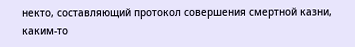некто, составляющий протокол совершения смертной казни, каким-то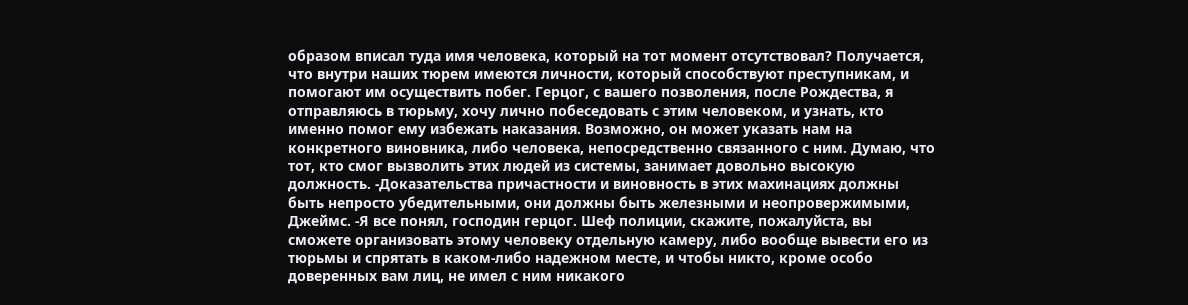образом вписал туда имя человека, который на тот момент отсутствовал? Получается, что внутри наших тюрем имеются личности, который способствуют преступникам, и помогают им осуществить побег. Герцог, с вашего позволения, после Рождества, я отправляюсь в тюрьму, хочу лично побеседовать с этим человеком, и узнать, кто именно помог ему избежать наказания. Возможно, он может указать нам на конкретного виновника, либо человека, непосредственно связанного с ним. Думаю, что тот, кто смог вызволить этих людей из системы, занимает довольно высокую должность. -Доказательства причастности и виновность в этих махинациях должны быть непросто убедительными, они должны быть железными и неопровержимыми, Джеймс. -Я все понял, господин герцог. Шеф полиции, скажите, пожалуйста, вы сможете организовать этому человеку отдельную камеру, либо вообще вывести его из тюрьмы и спрятать в каком-либо надежном месте, и чтобы никто, кроме особо доверенных вам лиц, не имел с ним никакого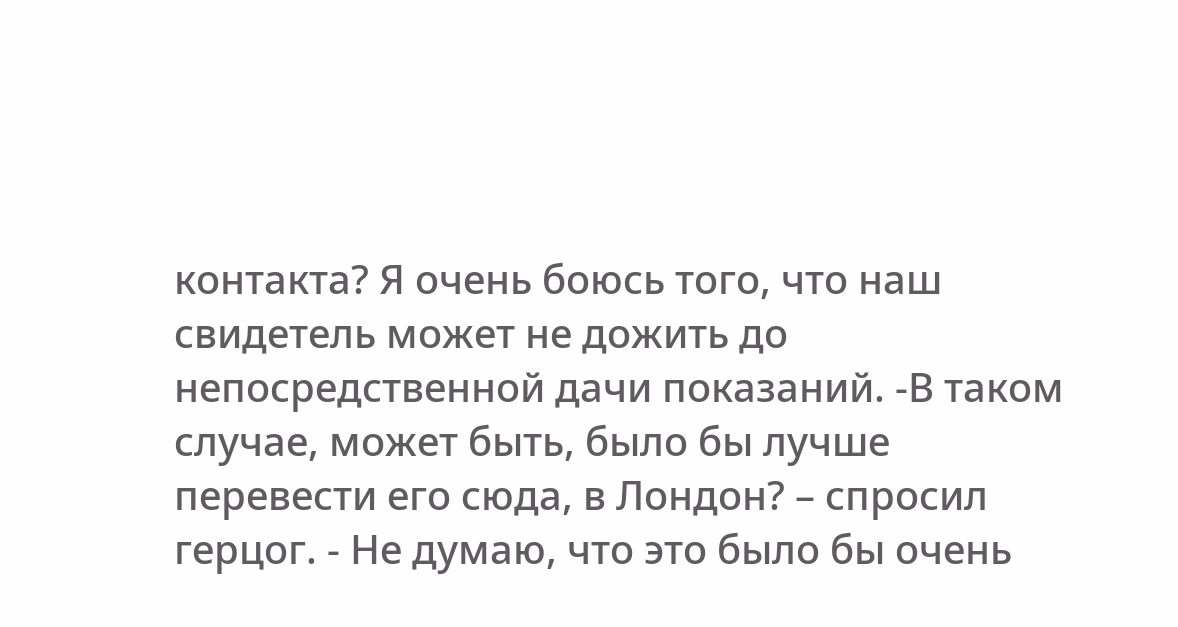контакта? Я очень боюсь того, что наш свидетель может не дожить до непосредственной дачи показаний. -В таком случае, может быть, было бы лучше перевести его сюда, в Лондон? – спросил герцог. - Не думаю, что это было бы очень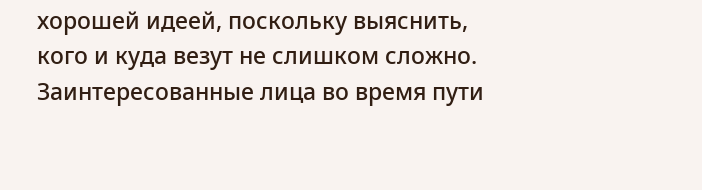хорошей идеей, поскольку выяснить, кого и куда везут не слишком сложно. Заинтересованные лица во время пути